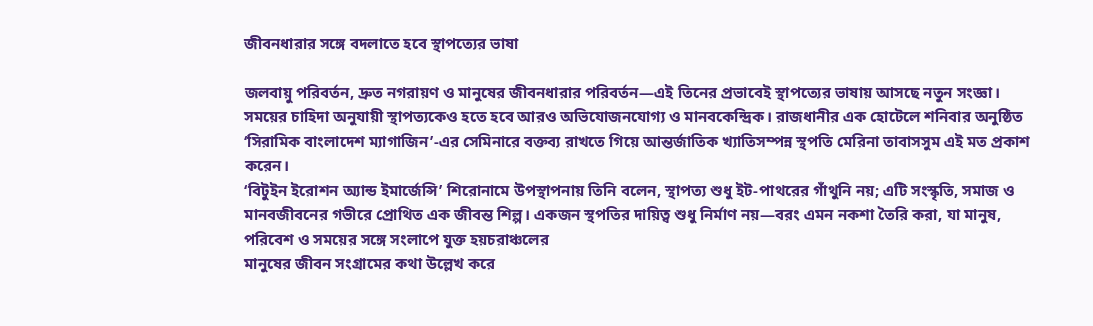জীবনধারার সঙ্গে বদলাতে হবে স্থাপত্যের ভাষা

জলবায়ু পরিবর্তন, দ্রুত নগরায়ণ ও মানুষের জীবনধারার পরিবর্তন—এই তিনের প্রভাবেই স্থাপত্যের ভাষায় আসছে নতুন সংজ্ঞা। সময়ের চাহিদা অনুযায়ী স্থাপত্যকেও হতে হবে আরও অভিযোজনযোগ্য ও মানবকেন্দ্রিক। রাজধানীর এক হোটেলে শনিবার অনুষ্ঠিত ‘সিরামিক বাংলাদেশ ম্যাগাজিন’-এর সেমিনারে বক্তব্য রাখতে গিয়ে আন্তর্জাতিক খ্যাতিসম্পন্ন স্থপতি মেরিনা তাবাসসুম এই মত প্রকাশ করেন।
‘বিটুইন ইরোশন অ্যান্ড ইমার্জেন্সি’ শিরোনামে উপস্থাপনায় তিনি বলেন, স্থাপত্য শুধু ইট-পাথরের গাঁথুনি নয়; এটি সংস্কৃতি, সমাজ ও মানবজীবনের গভীরে প্রোথিত এক জীবন্ত শিল্প। একজন স্থপতির দায়িত্ব শুধু নির্মাণ নয়—বরং এমন নকশা তৈরি করা, যা মানুষ, পরিবেশ ও সময়ের সঙ্গে সংলাপে যুক্ত হয়চরাঞ্চলের
মানুষের জীবন সংগ্রামের কথা উল্লেখ করে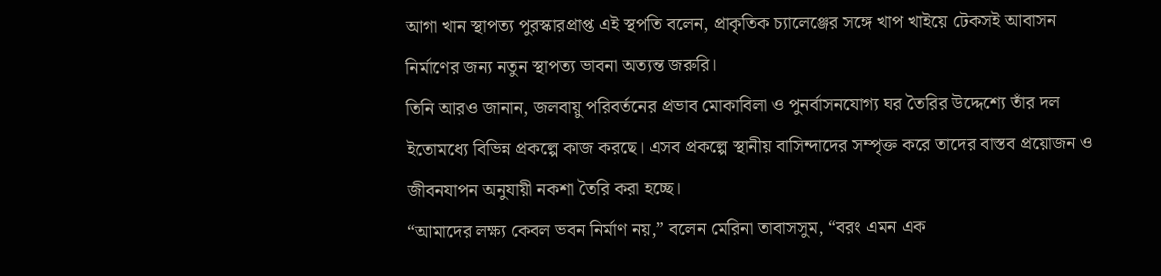আগা খান স্থাপত্য পুরস্কারপ্রাপ্ত এই স্থপতি বলেন, প্রাকৃতিক চ্যালেঞ্জের সঙ্গে খাপ খাইয়ে টেকসই আবাসন নির্মাণের জন্য নতুন স্থাপত্য ভাবনা অত্যন্ত জরুরি।
তিনি আরও জানান, জলবায়ু পরিবর্তনের প্রভাব মোকাবিলা ও পুনর্বাসনযোগ্য ঘর তৈরির উদ্দেশ্যে তাঁর দল ইতোমধ্যে বিভিন্ন প্রকল্পে কাজ করছে। এসব প্রকল্পে স্থানীয় বাসিন্দাদের সম্পৃক্ত করে তাদের বাস্তব প্রয়োজন ও জীবনযাপন অনুযায়ী নকশা তৈরি করা হচ্ছে।
“আমাদের লক্ষ্য কেবল ভবন নির্মাণ নয়,” বলেন মেরিনা তাবাসসুম, “বরং এমন এক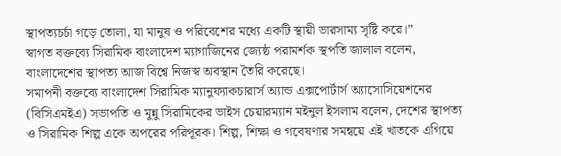স্থাপত্যচর্চা গড়ে তোলা, যা মানুষ ও পরিবেশের মধ্যে একটি স্থায়ী ভারসাম্য সৃষ্টি করে।”
স্বাগত বক্তব্যে সিরামিক বাংলাদেশ ম্যাগাজিনের জ্যেষ্ঠ পরামর্শক স্থপতি জালাল বলেন, বাংলাদেশের স্থাপত্য আজ বিশ্বে নিজস্ব অবস্থান তৈরি করেছে।
সমাপনী বক্তব্যে বাংলাদেশ সিরামিক ম্যানুফ্যাকচারার্স অ্যান্ড এক্সপোর্টার্স অ্যাসোসিয়েশনের (বিসিএমইএ) সভাপতি ও মুন্নু সিরামিকের ভাইস চেয়ারম্যান মইনুল ইসলাম বলেন, দেশের স্থাপত্য ও সিরামিক শিল্প একে অপরের পরিপূরক। শিল্প, শিক্ষা ও গবেষণার সমন্বয়ে এই খাতকে এগিয়ে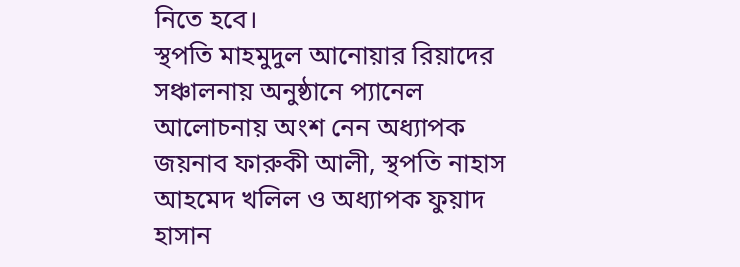নিতে হবে।
স্থপতি মাহমুদুল আনোয়ার রিয়াদের সঞ্চালনায় অনুষ্ঠানে প্যানেল আলোচনায় অংশ নেন অধ্যাপক জয়নাব ফারুকী আলী, স্থপতি নাহাস আহমেদ খলিল ও অধ্যাপক ফুয়াদ হাসান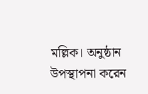মল্লিক। অনুষ্ঠান উপস্থাপনা করেন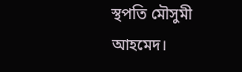স্থপতি মৌসুমী আহমেদ।